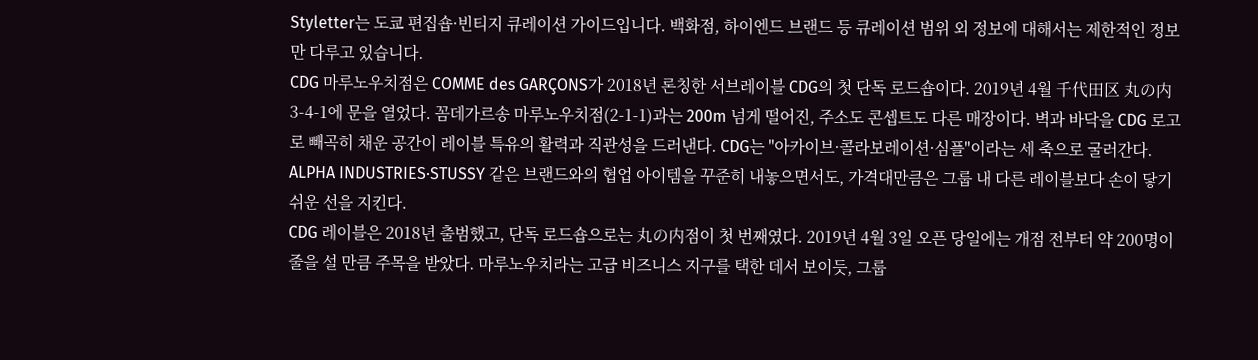Styletter는 도쿄 편집숍·빈티지 큐레이션 가이드입니다. 백화점, 하이엔드 브랜드 등 큐레이션 범위 외 정보에 대해서는 제한적인 정보만 다루고 있습니다.
CDG 마루노우치점은 COMME des GARÇONS가 2018년 론칭한 서브레이블 CDG의 첫 단독 로드숍이다. 2019년 4월 千代田区 丸の内 3-4-1에 문을 열었다. 꼼데가르송 마루노우치점(2-1-1)과는 200m 넘게 떨어진, 주소도 콘셉트도 다른 매장이다. 벽과 바닥을 CDG 로고로 빼곡히 채운 공간이 레이블 특유의 활력과 직관성을 드러낸다. CDG는 "아카이브·콜라보레이션·심플"이라는 세 축으로 굴러간다. ALPHA INDUSTRIES·STUSSY 같은 브랜드와의 협업 아이템을 꾸준히 내놓으면서도, 가격대만큼은 그룹 내 다른 레이블보다 손이 닿기 쉬운 선을 지킨다.
CDG 레이블은 2018년 출범했고, 단독 로드숍으로는 丸の内점이 첫 번째였다. 2019년 4월 3일 오픈 당일에는 개점 전부터 약 200명이 줄을 설 만큼 주목을 받았다. 마루노우치라는 고급 비즈니스 지구를 택한 데서 보이듯, 그룹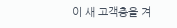이 새 고객층을 겨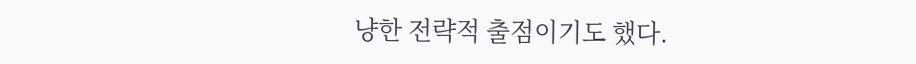냥한 전략적 출점이기도 했다.